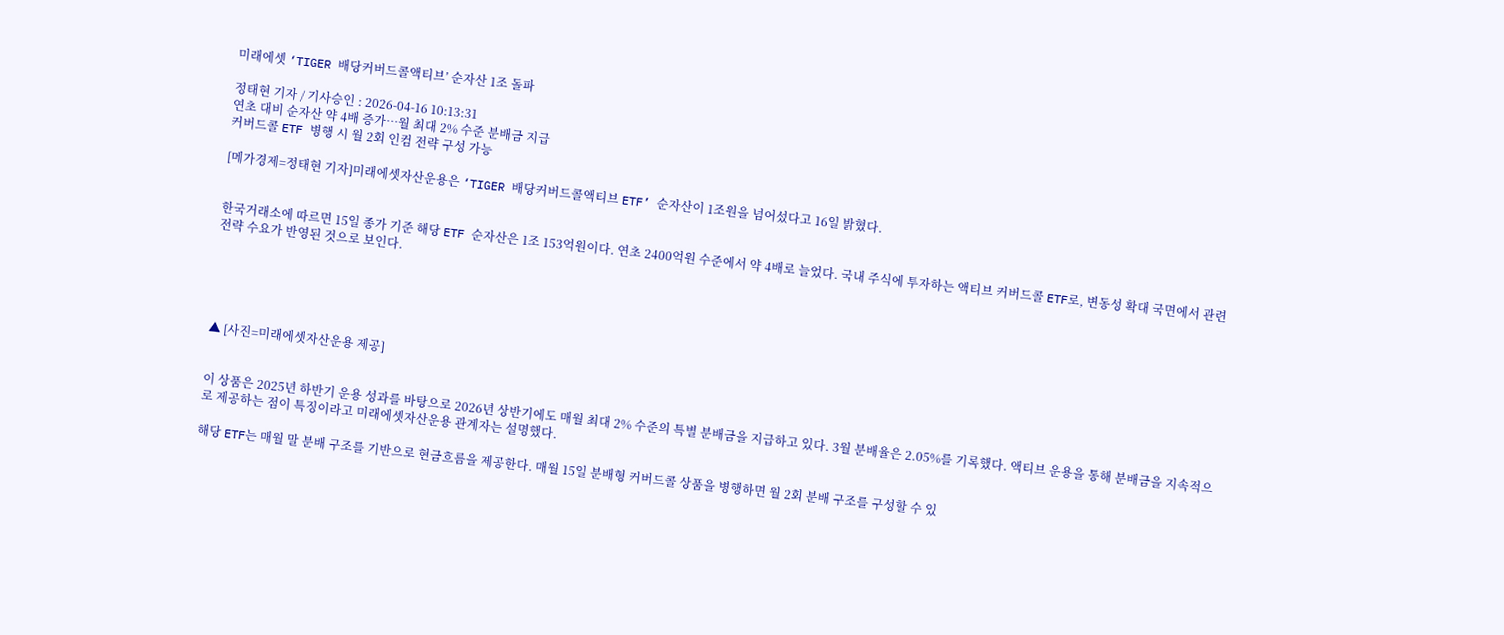미래에셋 ‘TIGER 배당커버드콜액티브’ 순자산 1조 돌파

정태현 기자 / 기사승인 : 2026-04-16 10:13:31
연초 대비 순자산 약 4배 증가…월 최대 2% 수준 분배금 지급
커버드콜 ETF 병행 시 월 2회 인컴 전략 구성 가능

[메가경제=정태현 기자]미래에셋자산운용은 ‘TIGER 배당커버드콜액티브 ETF’ 순자산이 1조원을 넘어섰다고 16일 밝혔다.


한국거래소에 따르면 15일 종가 기준 해당 ETF 순자산은 1조 153억원이다. 연초 2400억원 수준에서 약 4배로 늘었다. 국내 주식에 투자하는 액티브 커버드콜 ETF로, 변동성 확대 국면에서 관련 전략 수요가 반영된 것으로 보인다.





▲ [사진=미래에셋자산운용 제공]


이 상품은 2025년 하반기 운용 성과를 바탕으로 2026년 상반기에도 매월 최대 2% 수준의 특별 분배금을 지급하고 있다. 3월 분배율은 2.05%를 기록했다. 액티브 운용을 통해 분배금을 지속적으로 제공하는 점이 특징이라고 미래에셋자산운용 관계자는 설명했다.

해당 ETF는 매월 말 분배 구조를 기반으로 현금흐름을 제공한다. 매월 15일 분배형 커버드콜 상품을 병행하면 월 2회 분배 구조를 구성할 수 있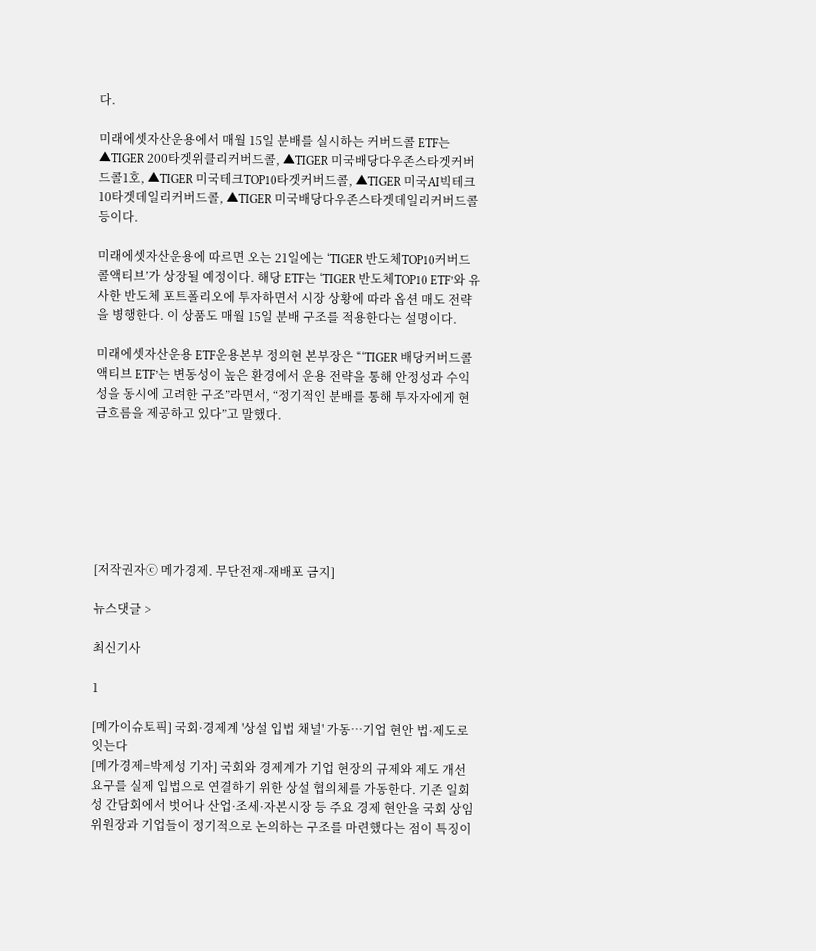다.

미래에셋자산운용에서 매월 15일 분배를 실시하는 커버드콜 ETF는 ▲TIGER 200타겟위클리커버드콜, ▲TIGER 미국배당다우존스타겟커버드콜1호, ▲TIGER 미국테크TOP10타겟커버드콜, ▲TIGER 미국AI빅테크10타겟데일리커버드콜, ▲TIGER 미국배당다우존스타겟데일리커버드콜 등이다.

미래에셋자산운용에 따르면 오는 21일에는 ‘TIGER 반도체TOP10커버드콜액티브’가 상장될 예정이다. 해당 ETF는 ‘TIGER 반도체TOP10 ETF’와 유사한 반도체 포트폴리오에 투자하면서 시장 상황에 따라 옵션 매도 전략을 병행한다. 이 상품도 매월 15일 분배 구조를 적용한다는 설명이다.

미래에셋자산운용 ETF운용본부 정의현 본부장은 “‘TIGER 배당커버드콜액티브 ETF’는 변동성이 높은 환경에서 운용 전략을 통해 안정성과 수익성을 동시에 고려한 구조”라면서, “정기적인 분배를 통해 투자자에게 현금흐름을 제공하고 있다”고 말했다.







[저작권자ⓒ 메가경제. 무단전재-재배포 금지]

뉴스댓글 >

최신기사

1

[메가이슈토픽] 국회·경제계 '상설 입법 채널' 가동…기업 현안 법·제도로 잇는다
[메가경제=박제성 기자] 국회와 경제계가 기업 현장의 규제와 제도 개선 요구를 실제 입법으로 연결하기 위한 상설 협의체를 가동한다. 기존 일회성 간담회에서 벗어나 산업·조세·자본시장 등 주요 경제 현안을 국회 상임위원장과 기업들이 정기적으로 논의하는 구조를 마련했다는 점이 특징이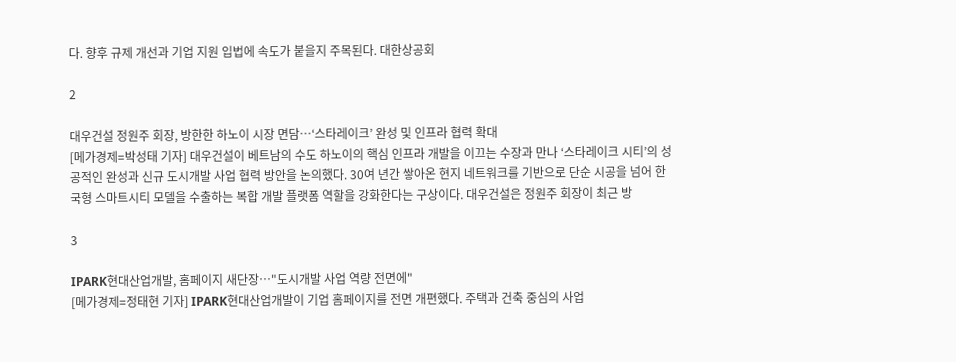다. 향후 규제 개선과 기업 지원 입법에 속도가 붙을지 주목된다. 대한상공회

2

대우건설 정원주 회장, 방한한 하노이 시장 면담…‘스타레이크’ 완성 및 인프라 협력 확대
[메가경제=박성태 기자] 대우건설이 베트남의 수도 하노이의 핵심 인프라 개발을 이끄는 수장과 만나 ‘스타레이크 시티’의 성공적인 완성과 신규 도시개발 사업 협력 방안을 논의했다. 30여 년간 쌓아온 현지 네트워크를 기반으로 단순 시공을 넘어 한국형 스마트시티 모델을 수출하는 복합 개발 플랫폼 역할을 강화한다는 구상이다. 대우건설은 정원주 회장이 최근 방

3

IPARK현대산업개발, 홈페이지 새단장…"도시개발 사업 역량 전면에"
[메가경제=정태현 기자] IPARK현대산업개발이 기업 홈페이지를 전면 개편했다. 주택과 건축 중심의 사업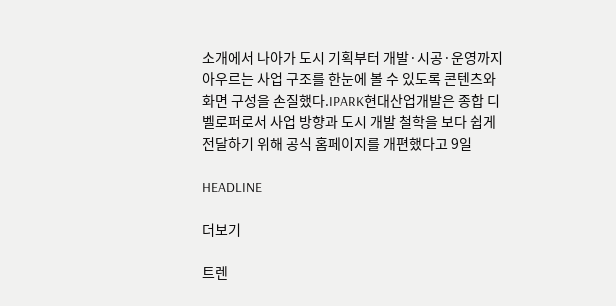소개에서 나아가 도시 기획부터 개발·시공·운영까지 아우르는 사업 구조를 한눈에 볼 수 있도록 콘텐츠와 화면 구성을 손질했다.IPARK현대산업개발은 종합 디벨로퍼로서 사업 방향과 도시 개발 철학을 보다 쉽게 전달하기 위해 공식 홈페이지를 개편했다고 9일

HEADLINE

더보기

트렌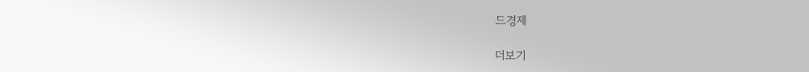드경제

더보기